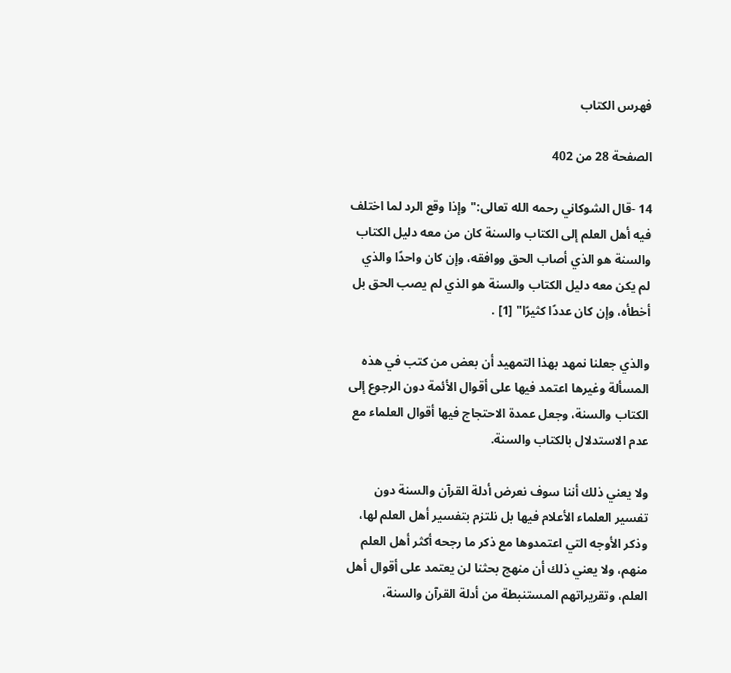فهرس الكتاب

الصفحة 28 من 402

14 -قال الشوكاني رحمه الله تعالى:"وإذا وقع الرد لما اختلف فيه أهل العلم إلى الكتاب والسنة كان من معه دليل الكتاب والسنة هو الذي أصاب الحق ووافقه، وإن كان واحدًا والذي لم يكن معه دليل الكتاب والسنة هو الذي لم يصب الحق بل أخطأه، وإن كان عددًا كثيرًا" [1] .

والذي جعلنا نمهد بهذا التمهيد أن بعض من كتب في هذه المسألة وغيرها اعتمد فيها على أقوال الأئمة دون الرجوع إلى الكتاب والسنة، وجعل عمدة الاحتجاج فيها أقوال العلماء مع عدم الاستدلال بالكتاب والسنة.

ولا يعني ذلك أننا سوف نعرض أدلة القرآن والسنة دون تفسير العلماء الأعلام فيها بل نلتزم بتفسير أهل العلم لها، وذكر الأوجه التي اعتمدوها مع ذكر ما رجحه أكثر أهل العلم منهم، ولا يعني ذلك أن منهج بحثنا لن يعتمد على أقوال أهل العلم، وتقريراتهم المستنبطة من أدلة القرآن والسنة،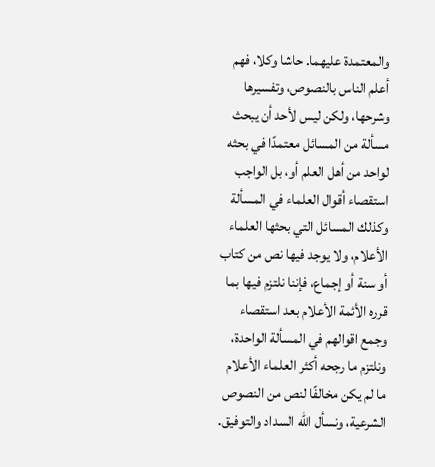والمعتمدة عليهما. حاشا وكلا، فهم أعلم الناس بالنصوص، وتفسيرها وشرحها، ولكن ليس لأحد أن يبحث مسألة من المسائل معتمدًا في بحثه لواحد من أهل العلم أو، بل الواجب استقصاء أقوال العلماء في المسألة وكذلك المسائل التي بحثها العلماء الأعلام، ولا يوجد فيها نص من كتاب أو سنة أو إجماع، فإننا نلتزم فيها بما قرره الأئمة الأعلام بعد استقصاء وجمع اقوالهم في المسألة الواحدة، ونلتزم ما رجحه أكثر العلماء الأعلام ما لم يكن مخالفًا لنص من النصوص الشرعية، ونسأل الله السداد والتوفيق.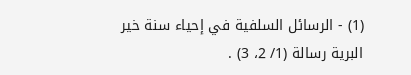(1) - الرسائل السلفية في إحياء سنة خير البرية رسالة (1/ 2، 3) .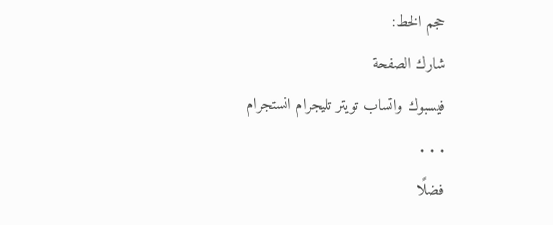حجم الخط:
شارك الصفحة
فيسبوك واتساب تويتر تليجرام انستجرام
. . .
فضلًا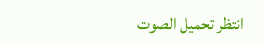انتظر تحميل الصوت